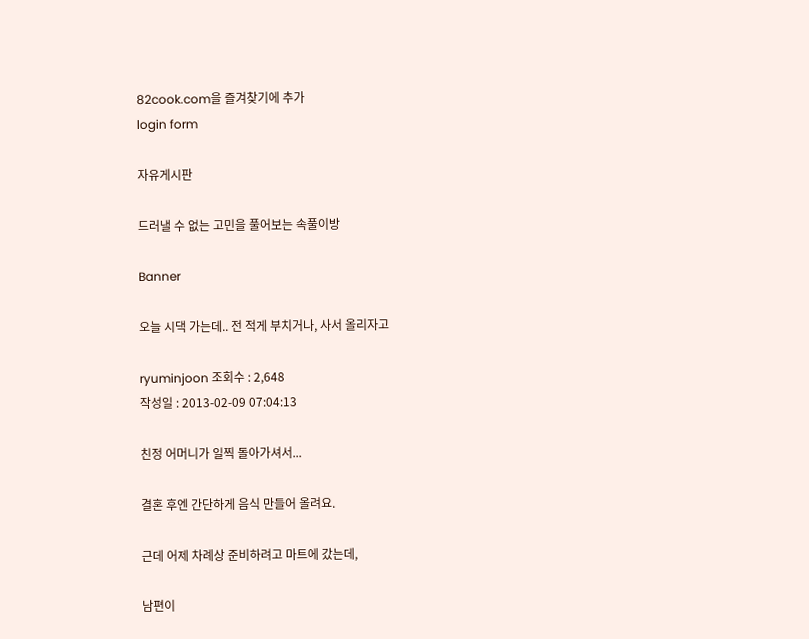82cook.com을 즐겨찾기에 추가
login form

자유게시판

드러낼 수 없는 고민을 풀어보는 속풀이방

Banner

오늘 시댁 가는데.. 전 적게 부치거나, 사서 올리자고

ryuminjoon 조회수 : 2,648
작성일 : 2013-02-09 07:04:13

친정 어머니가 일찍 돌아가셔서...

결혼 후엔 간단하게 음식 만들어 올려요.

근데 어제 차례상 준비하려고 마트에 갔는데,

남편이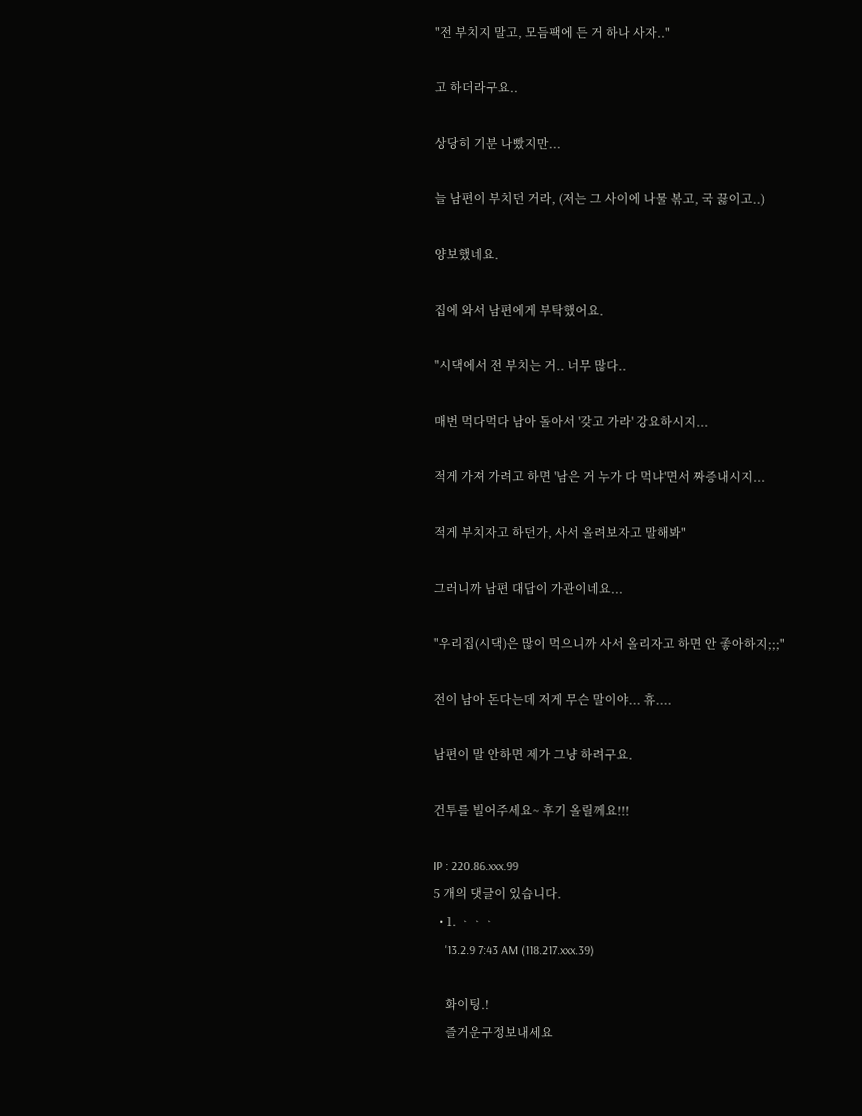"전 부치지 말고, 모듬팩에 든 거 하나 사자.."

고 하더라구요..

상당히 기분 나빴지만...

늘 남편이 부치던 거라, (저는 그 사이에 나물 볶고, 국 끓이고..)

양보했네요.

집에 와서 남편에게 부탁했어요.

"시댁에서 전 부치는 거.. 너무 많다..

매번 먹다먹다 남아 돌아서 '갖고 가라' 강요하시지...

적게 가져 가려고 하면 '남은 거 누가 다 먹냐'면서 짜증내시지...

적게 부치자고 하던가, 사서 올려보자고 말해봐"

그러니까 남편 대답이 가관이네요...

"우리집(시댁)은 많이 먹으니까 사서 올리자고 하면 안 좋아하지;;;"

전이 남아 돈다는데 저게 무슨 말이야... 휴....

남편이 말 안하면 제가 그냥 하려구요.

건투를 빌어주세요~ 후기 올릴께요!!!

IP : 220.86.xxx.99
5 개의 댓글이 있습니다.
  • 1. ᆞᆞᆞ
    '13.2.9 7:43 AM (118.217.xxx.39)

    화이팅.!
    즐거운구정보내세요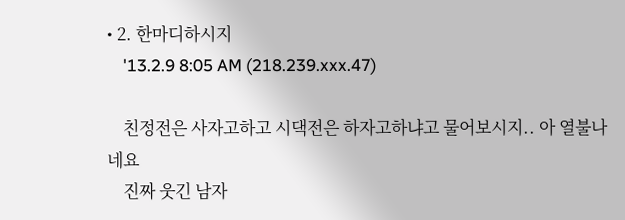• 2. 한마디하시지
    '13.2.9 8:05 AM (218.239.xxx.47)

    친정전은 사자고하고 시댁전은 하자고하냐고 물어보시지.. 아 열불나네요
    진짜 웃긴 남자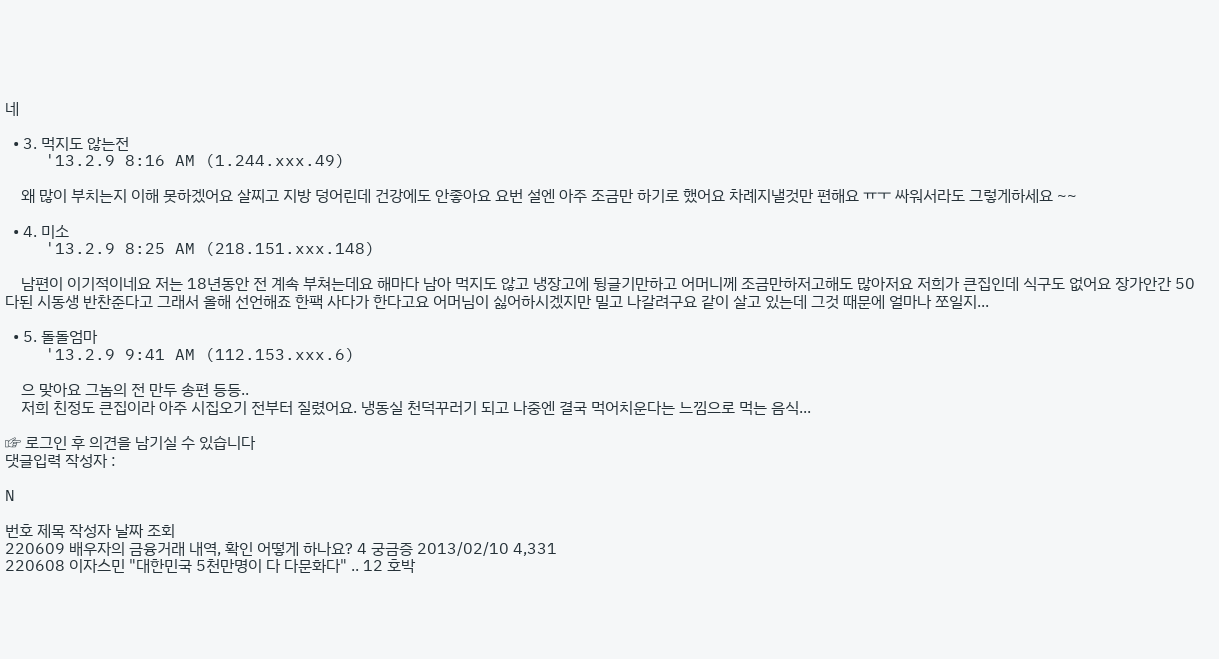네

  • 3. 먹지도 않는전
    '13.2.9 8:16 AM (1.244.xxx.49)

    왜 많이 부치는지 이해 못하겠어요 살찌고 지방 덩어린데 건강에도 안좋아요 요번 설엔 아주 조금만 하기로 했어요 차례지낼것만 편해요 ㅠㅜ 싸워서라도 그렇게하세요 ~~

  • 4. 미소
    '13.2.9 8:25 AM (218.151.xxx.148)

    남편이 이기적이네요 저는 18년동안 전 계속 부쳐는데요 해마다 남아 먹지도 않고 냉장고에 뒹글기만하고 어머니께 조금만하저고해도 많아저요 저희가 큰집인데 식구도 없어요 장가안간 50다된 시동생 반찬준다고 그래서 올해 선언해죠 한팩 사다가 한다고요 어머님이 싫어하시겠지만 밀고 나갈려구요 같이 살고 있는데 그것 때문에 얼마나 쪼일지...

  • 5. 돌돌엄마
    '13.2.9 9:41 AM (112.153.xxx.6)

    으 맞아요 그놈의 전 만두 송편 등등..
    저희 친정도 큰집이라 아주 시집오기 전부터 질렸어요. 냉동실 천덕꾸러기 되고 나중엔 결국 먹어치운다는 느낌으로 먹는 음식...

☞ 로그인 후 의견을 남기실 수 있습니다
댓글입력 작성자 :

N

번호 제목 작성자 날짜 조회
220609 배우자의 금융거래 내역, 확인 어떻게 하나요? 4 궁금증 2013/02/10 4,331
220608 이자스민 "대한민국 5천만명이 다 다문화다" .. 12 호박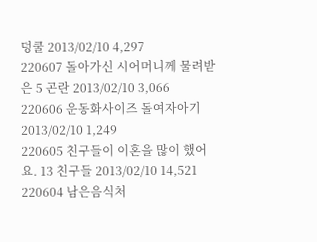덩쿨 2013/02/10 4,297
220607 돌아가신 시어머니께 물려받은 5 곤란 2013/02/10 3,066
220606 운동화사이즈 돌여자아기 2013/02/10 1,249
220605 친구들이 이혼을 많이 했어요. 13 친구들 2013/02/10 14,521
220604 남은음식처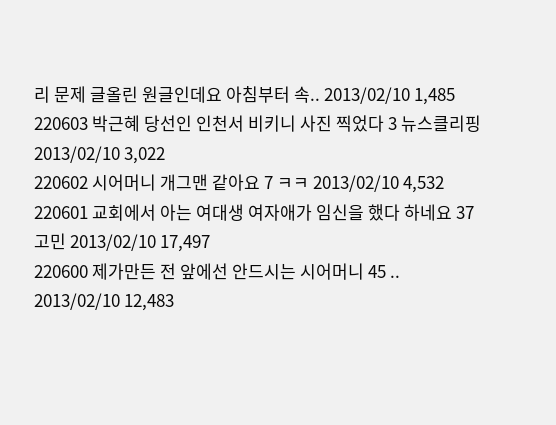리 문제 글올린 원글인데요 아침부터 속.. 2013/02/10 1,485
220603 박근혜 당선인 인천서 비키니 사진 찍었다 3 뉴스클리핑 2013/02/10 3,022
220602 시어머니 개그맨 같아요 7 ㅋㅋ 2013/02/10 4,532
220601 교회에서 아는 여대생 여자애가 임신을 했다 하네요 37 고민 2013/02/10 17,497
220600 제가만든 전 앞에선 안드시는 시어머니 45 .. 2013/02/10 12,483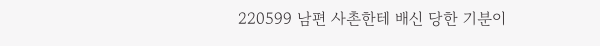220599 남편 사촌한테 배신 당한 기분이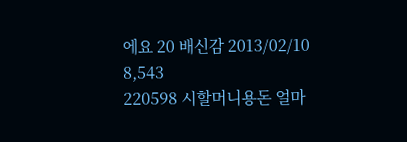에요 20 배신감 2013/02/10 8,543
220598 시할머니용돈 얼마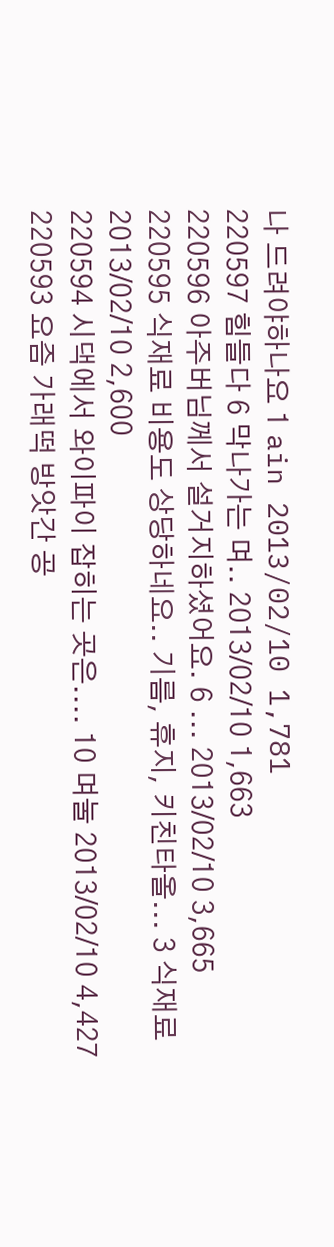나 드려야하나요 1 ain 2013/02/10 1,781
220597 힘들다 6 막나가는 며.. 2013/02/10 1,663
220596 아주버님께서 설거지하셨어요. 6 ... 2013/02/10 3,665
220595 식재료 비용도 상당하네요.. 기름, 휴지, 키친타올... 3 식재료 2013/02/10 2,600
220594 시댁에서 와이파이 잡히는 곳은.... 10 며눌 2013/02/10 4,427
220593 요즘 가래떡 방앗간 공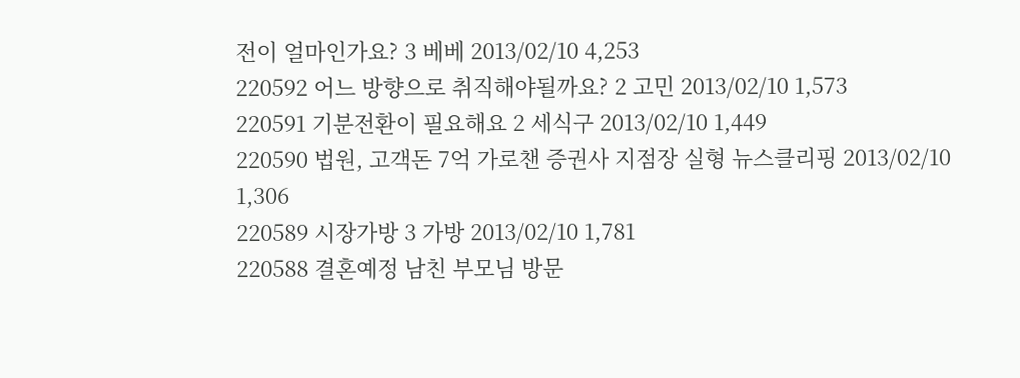전이 얼마인가요? 3 베베 2013/02/10 4,253
220592 어느 방향으로 취직해야될까요? 2 고민 2013/02/10 1,573
220591 기분전환이 필요해요 2 세식구 2013/02/10 1,449
220590 법원, 고객돈 7억 가로챈 증권사 지점장 실형 뉴스클리핑 2013/02/10 1,306
220589 시장가방 3 가방 2013/02/10 1,781
220588 결혼예정 남친 부모님 방문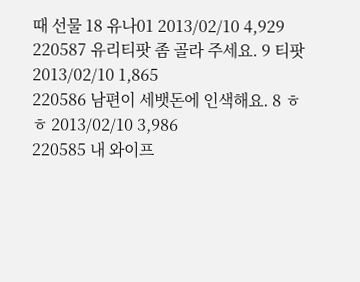때 선물 18 유나01 2013/02/10 4,929
220587 유리티팟 좀 골라 주세요. 9 티팟 2013/02/10 1,865
220586 남편이 세뱃돈에 인색해요. 8 ㅎㅎ 2013/02/10 3,986
220585 내 와이프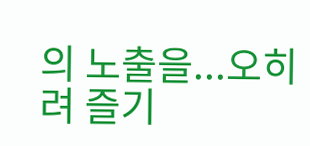의 노출을...오히려 즐기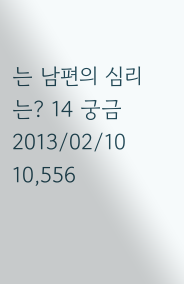는 남편의 심리는? 14 궁금 2013/02/10 10,556